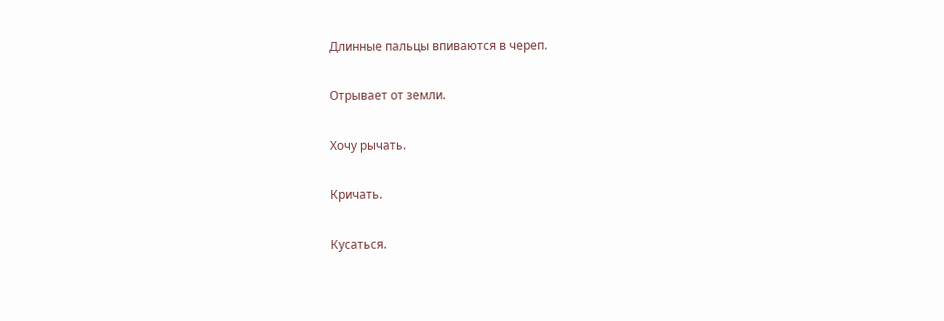Длинные пальцы впиваются в череп.

Отрывает от земли.

Хочу рычать.

Кричать.

Кусаться.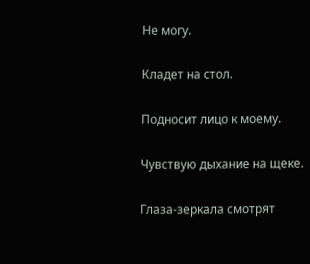Не могу.

Кладет на стол.

Подносит лицо к моему.

Чувствую дыхание на щеке.

Глаза-зеркала смотрят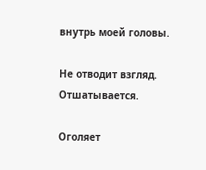внутрь моей головы.

Не отводит взгляд. Отшатывается.

Оголяет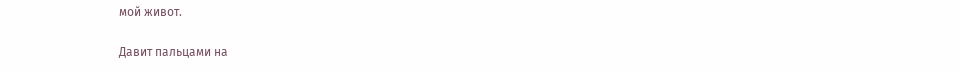мой живот.

Давит пальцами на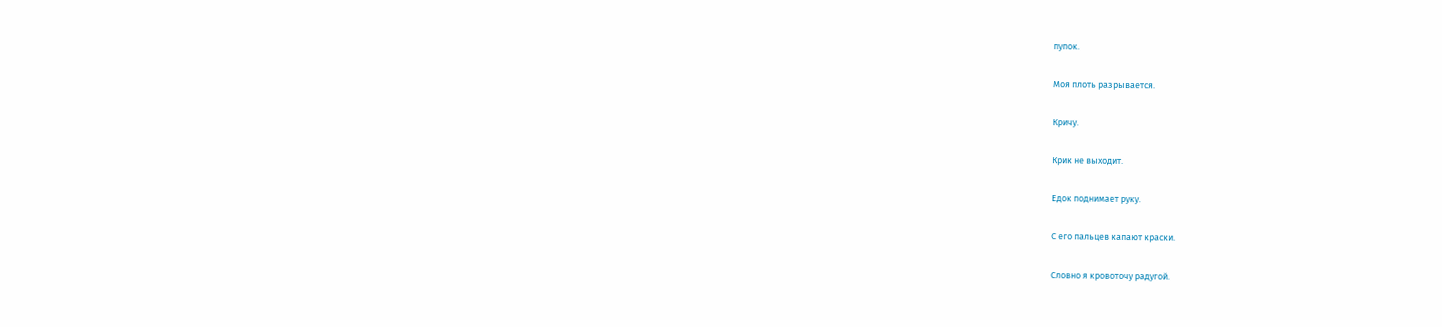пупок.

Моя плоть разрывается.

Кричу.

Крик не выходит.

Едок поднимает руку.

С его пальцев капают краски.

Словно я кровоточу радугой.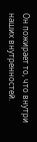Он пожирает то, что внутри наших внутренностей.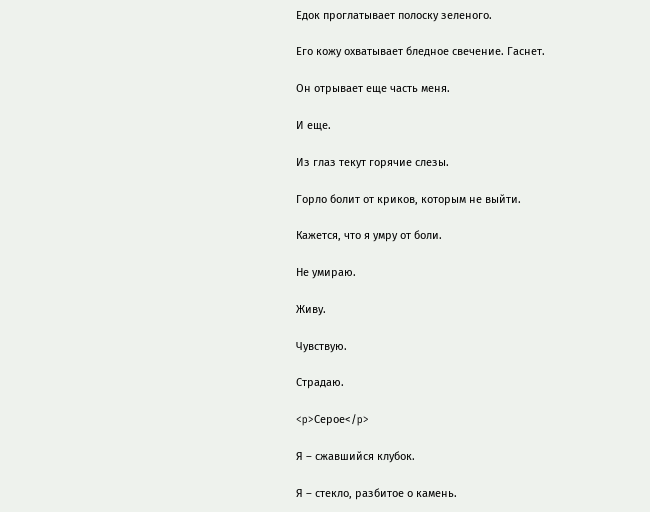Едок проглатывает полоску зеленого.

Его кожу охватывает бледное свечение. Гаснет.

Он отрывает еще часть меня.

И еще.

Из глаз текут горячие слезы.

Горло болит от криков, которым не выйти.

Кажется, что я умру от боли.

Не умираю.

Живу.

Чувствую.

Страдаю.

<p>Серое</p>

Я – сжавшийся клубок.

Я – стекло, разбитое о камень.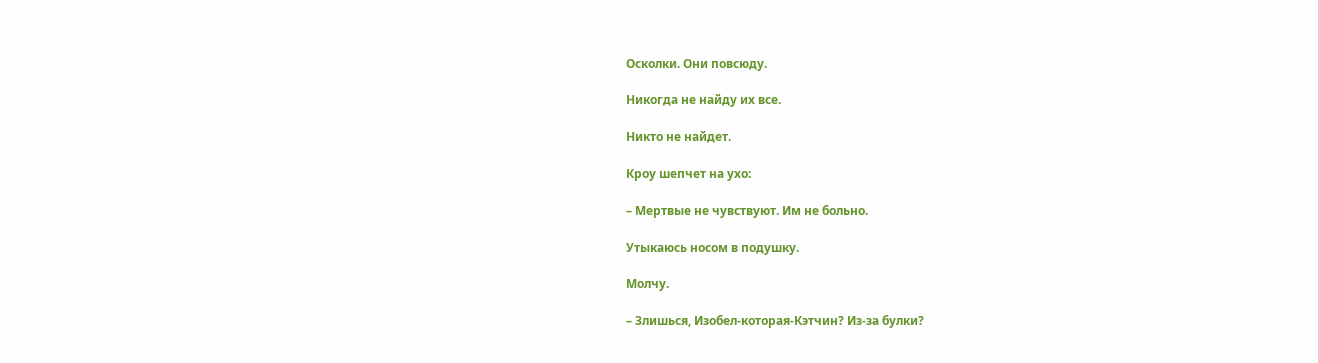Осколки. Они повсюду.

Никогда не найду их все.

Никто не найдет.

Кроу шепчет на ухо:

– Мертвые не чувствуют. Им не больно.

Утыкаюсь носом в подушку.

Молчу.

– Злишься, Изобел-которая-Кэтчин? Из-за булки?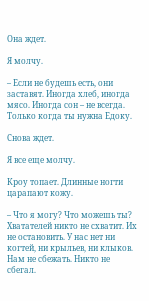Она ждет.

Я молчу.

– Если не будешь есть, они заставят. Иногда хлеб, иногда мясо. Иногда сон – не всегда. Только когда ты нужна Едоку.

Снова ждет.

Я все еще молчу.

Кроу топает. Длинные ногти царапают кожу.

– Что я могу? Что можешь ты? Хватателей никто не схватит. Их не остановить. У нас нет ни когтей, ни крыльев, ни клыков. Нам не сбежать. Никто не сбегал.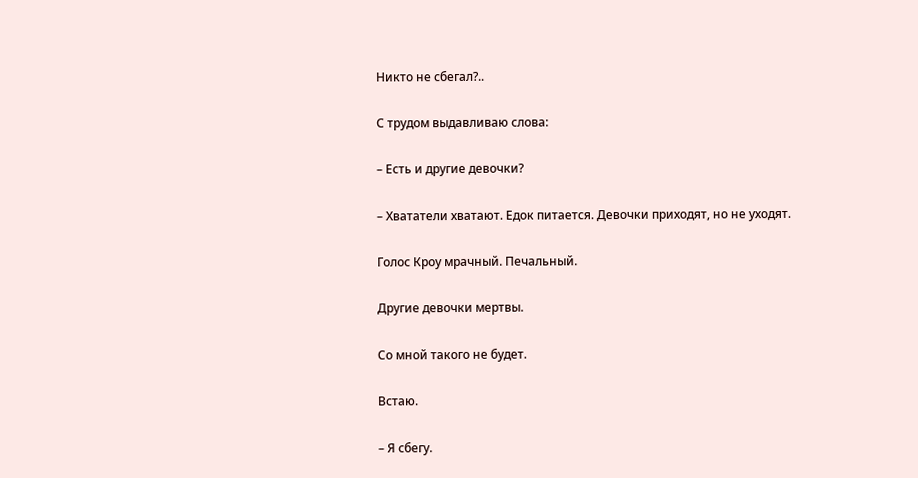Никто не сбегал?..

С трудом выдавливаю слова:

– Есть и другие девочки?

– Хвататели хватают. Едок питается. Девочки приходят, но не уходят.

Голос Кроу мрачный. Печальный.

Другие девочки мертвы.

Со мной такого не будет.

Встаю.

– Я сбегу.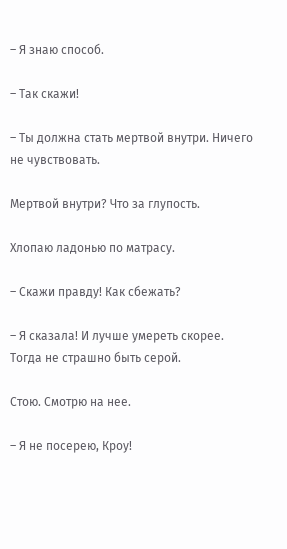– Я знаю способ.

– Так скажи!

– Ты должна стать мертвой внутри. Ничего не чувствовать.

Мертвой внутри? Что за глупость.

Хлопаю ладонью по матрасу.

– Скажи правду! Как сбежать?

– Я сказала! И лучше умереть скорее. Тогда не страшно быть серой.

Стою. Смотрю на нее.

– Я не посерею, Кроу!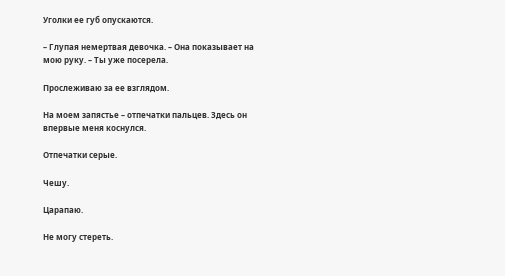Уголки ее губ опускаются.

– Глупая немертвая девочка. – Она показывает на мою руку. – Ты уже посерела.

Прослеживаю за ее взглядом.

На моем запястье – отпечатки пальцев. Здесь он впервые меня коснулся.

Отпечатки серые.

Чешу.

Царапаю.

Не могу стереть.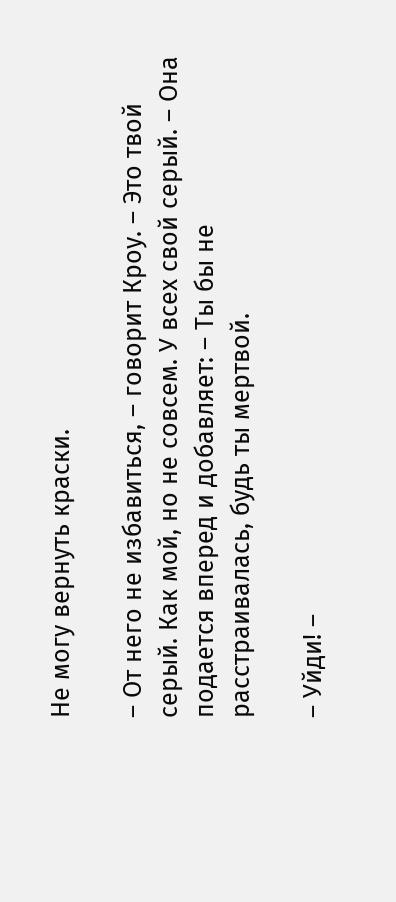Не могу вернуть краски.

– От него не избавиться, – говорит Кроу. – Это твой серый. Как мой, но не совсем. У всех свой серый. – Она подается вперед и добавляет: – Ты бы не расстраивалась, будь ты мертвой.

– Уйди! –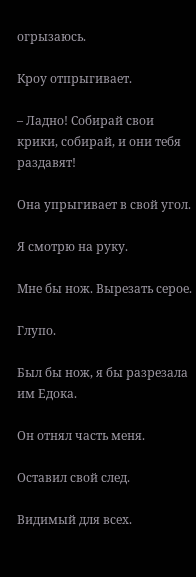огрызаюсь.

Кроу отпрыгивает.

– Ладно! Собирай свои крики, собирай, и они тебя раздавят!

Она упрыгивает в свой угол.

Я смотрю на руку.

Мне бы нож. Вырезать серое.

Глупо.

Был бы нож, я бы разрезала им Едока.

Он отнял часть меня.

Оставил свой след.

Видимый для всех.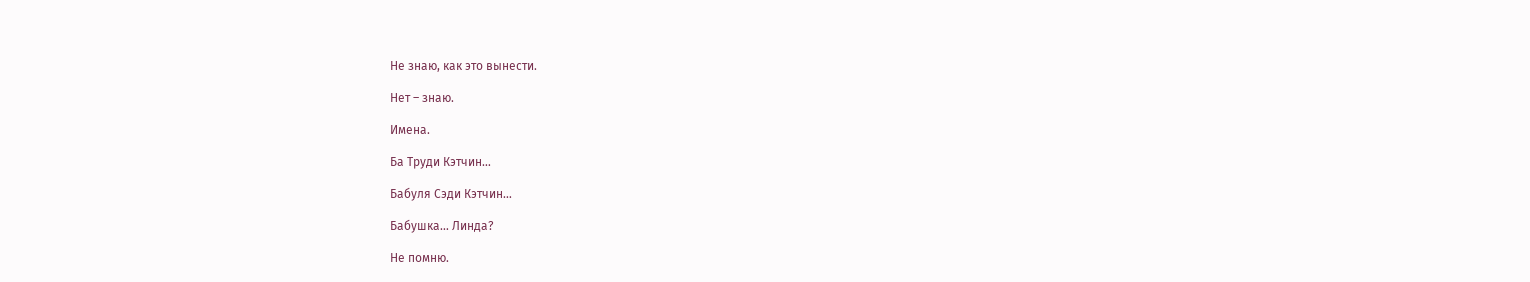Не знаю, как это вынести.

Нет – знаю.

Имена.

Ба Труди Кэтчин…

Бабуля Сэди Кэтчин…

Бабушка… Линда?

Не помню.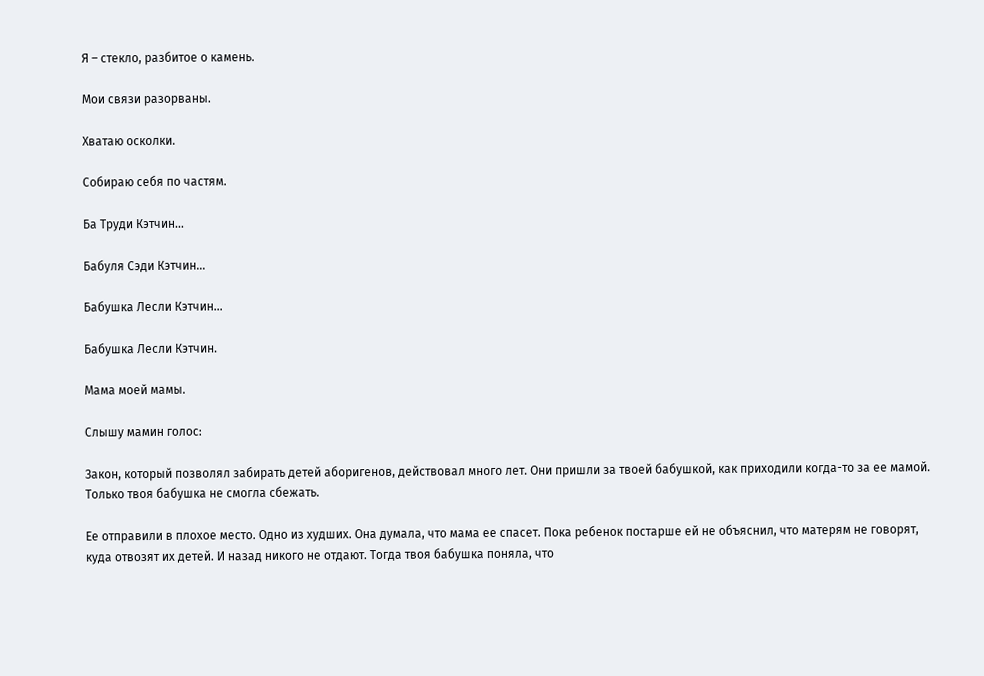Я – стекло, разбитое о камень.

Мои связи разорваны.

Хватаю осколки.

Собираю себя по частям.

Ба Труди Кэтчин…

Бабуля Сэди Кэтчин…

Бабушка Лесли Кэтчин…

Бабушка Лесли Кэтчин.

Мама моей мамы.

Слышу мамин голос:

Закон, который позволял забирать детей аборигенов, действовал много лет. Они пришли за твоей бабушкой, как приходили когда-то за ее мамой. Только твоя бабушка не смогла сбежать.

Ее отправили в плохое место. Одно из худших. Она думала, что мама ее спасет. Пока ребенок постарше ей не объяснил, что матерям не говорят, куда отвозят их детей. И назад никого не отдают. Тогда твоя бабушка поняла, что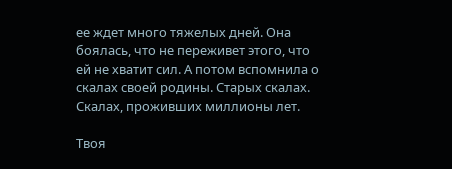ее ждет много тяжелых дней. Она боялась, что не переживет этого, что ей не хватит сил. А потом вспомнила о скалах своей родины. Старых скалах. Скалах, проживших миллионы лет.

Твоя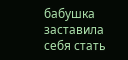бабушка заставила себя стать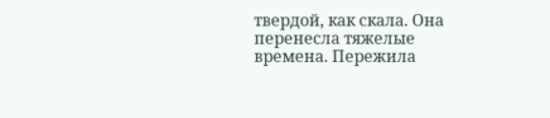твердой, как скала. Она перенесла тяжелые времена. Пережила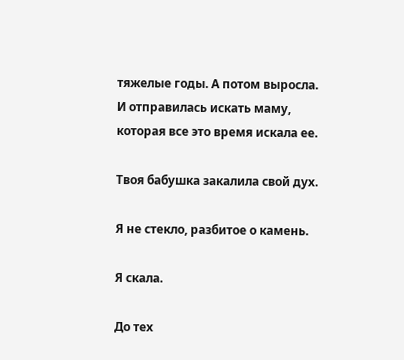тяжелые годы. А потом выросла. И отправилась искать маму, которая все это время искала ее.

Твоя бабушка закалила свой дух.

Я не стекло, разбитое о камень.

Я скала.

До тех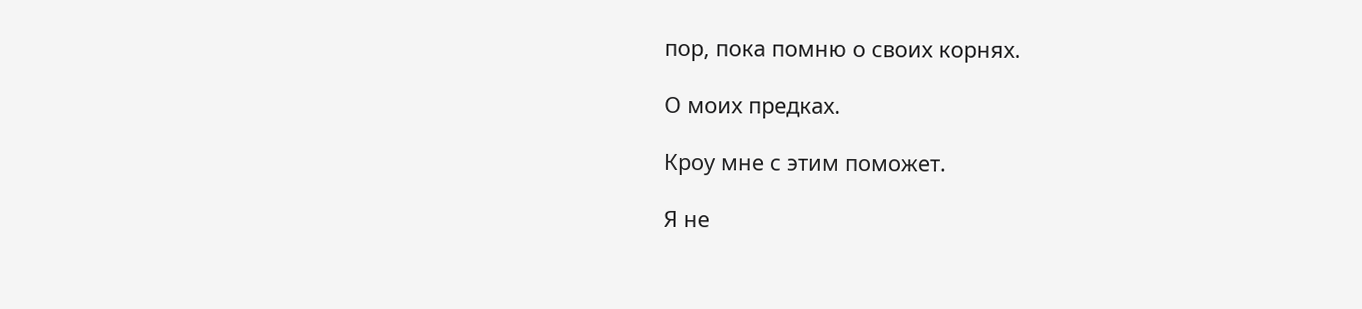пор, пока помню о своих корнях.

О моих предках.

Кроу мне с этим поможет.

Я не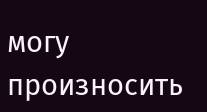могу произносить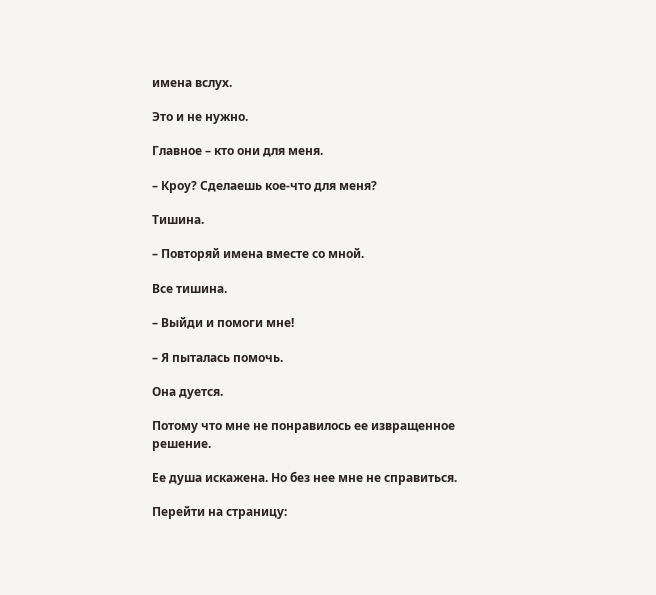имена вслух.

Это и не нужно.

Главное – кто они для меня.

– Кроу? Сделаешь кое-что для меня?

Тишина.

– Повторяй имена вместе со мной.

Все тишина.

– Выйди и помоги мне!

– Я пыталась помочь.

Она дуется.

Потому что мне не понравилось ее извращенное решение.

Ее душа искажена. Но без нее мне не справиться.

Перейти на страницу: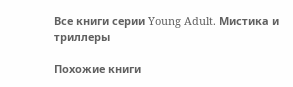Все книги серии Young Adult. Мистика и триллеры

Похожие книги